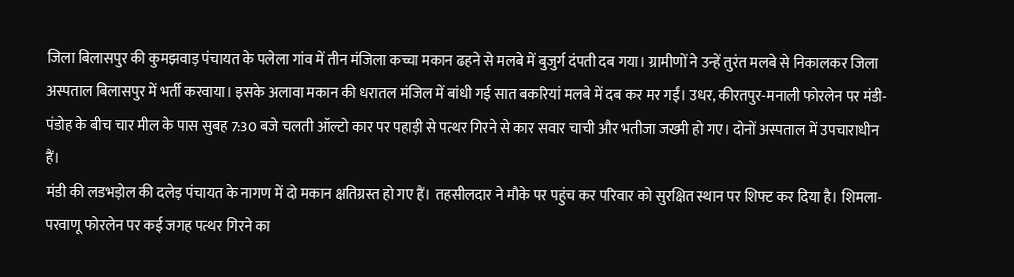जिला बिलासपुर की कुमझवाड़ पंचायत के पलेला गांव में तीन मंजिला कच्चा मकान ढहने से मलबे में बुजुर्ग दंपती दब गया। ग्रामीणों ने उन्हें तुरंत मलबे से निकालकर जिला अस्पताल बिलासपुर में भर्ती करवाया। इसके अलावा मकान की धरातल मंजिल में बांधी गई सात बकरियां मलबे में दब कर मर गईं। उधर, कीरतपुर-मनाली फोरलेन पर मंडी-पंडोह के बीच चार मील के पास सुबह 7:30 बजे चलती ऑल्टो कार पर पहाड़ी से पत्थर गिरने से कार सवार चाची और भतीजा जख्मी हो गए। दोनों अस्पताल में उपचाराधीन हैं।
मंडी की लडभड़ोल की दलेड़ पंचायत के नागण में दो मकान क्षतिग्रस्त हो गए हैं। तहसीलदार ने मौके पर पहुंच कर परिवार को सुरक्षित स्थान पर शिफ्ट कर दिया है। शिमला-परवाणू फोरलेन पर कई जगह पत्थर गिरने का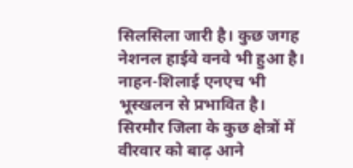सिलसिला जारी है। कुछ जगह नेशनल हाईवे वनवे भी हुआ है। नाहन-शिलाई एनएच भी भूस्खलन से प्रभावित है। सिरमौर जिला के कुछ क्षेत्रों में वीरवार को बाढ़ आने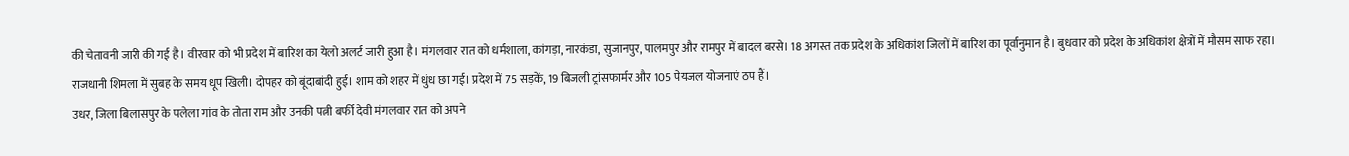की चेतावनी जारी की गई है। वीरवार को भी प्रदेश में बारिश का येलो अलर्ट जारी हुआ है। मंगलवार रात को धर्मशाला, कांगड़ा, नारकंडा, सुजानपुर, पालमपुर और रामपुर में बादल बरसे। 18 अगस्त तक प्रदेश के अधिकांश जिलों में बारिश का पूर्वानुमान है। बुधवार को प्रदेश के अधिकांश क्षेत्रों में मौसम साफ रहा। राजधानी शिमला में सुबह के समय धूप खिली। दोपहर को बूंदाबांदी हुई। शाम को शहर में धुंध छा गई। प्रदेश में 75 सड़कें, 19 बिजली ट्रांसफार्मर और 105 पेयजल योजनाएं ठप हैं।
उधर, जिला बिलासपुर के पलेला गांव के तोता राम और उनकी पत्नी बर्फी देवी मंगलवार रात को अपने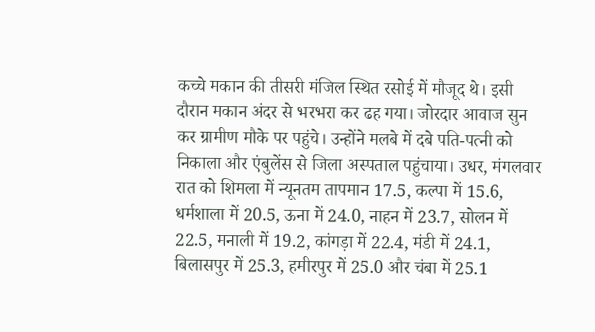कच्चे मकान की तीसरी मंजिल स्थित रसोई में मौजूद थे। इसी दौरान मकान अंदर से भरभरा कर ढह गया। जोरदार आवाज सुन कर ग्रामीण मौके पर पहुंचे। उन्होंने मलबे में दबे पति-पत्नी को निकाला और एंबुलेंस से जिला अस्पताल पहुंचाया। उधर, मंगलवार रात को शिमला में न्यूनतम तापमान 17.5, कल्पा में 15.6, धर्मशाला में 20.5, ऊना में 24.0, नाहन में 23.7, सोलन में 22.5, मनाली में 19.2, कांगड़ा में 22.4, मंडी में 24.1, बिलासपुर में 25.3, हमीरपुर में 25.0 और चंबा में 25.1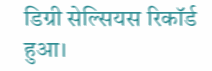डिग्री सेल्सियस रिकॉर्ड हुआ।